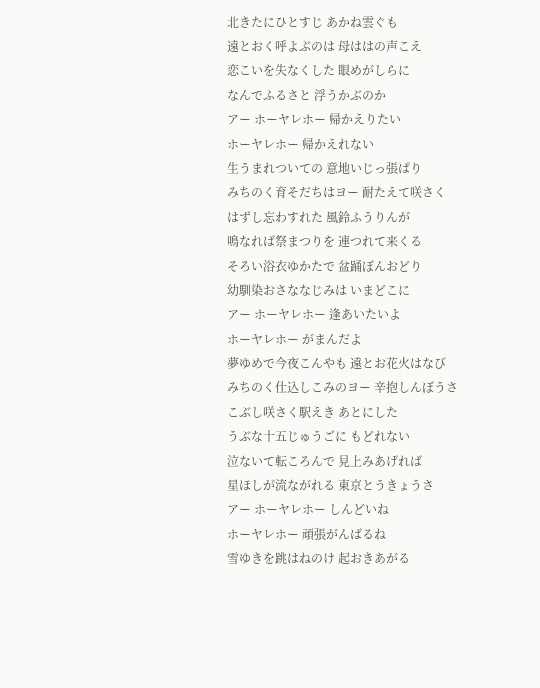北きたにひとすじ あかね雲ぐも
遠とおく呼よぶのは 母ははの声こえ
恋こいを失なくした 眼めがしらに
なんでふるさと 浮うかぶのか
アー ホーヤレホー 帰かえりたい
ホーヤレホー 帰かえれない
生うまれついての 意地いじっ張ぱり
みちのく育そだちはヨー 耐たえて咲さく
はずし忘わすれた 風鈴ふうりんが
鳴なれば祭まつりを 連つれて来くる
そろい浴衣ゆかたで 盆踊ぼんおどり
幼馴染おさななじみは いまどこに
アー ホーヤレホー 逢あいたいよ
ホーヤレホー がまんだよ
夢ゆめで今夜こんやも 遠とお花火はなび
みちのく仕込しこみのヨー 辛抱しんぼうさ
こぶし咲さく駅えき あとにした
うぶな十五じゅうごに もどれない
泣ないて転ころんで 見上みあげれば
星ほしが流ながれる 東京とうきょうさ
アー ホーヤレホー しんどいね
ホーヤレホー 頑張がんばるね
雪ゆきを跳はねのけ 起おきあがる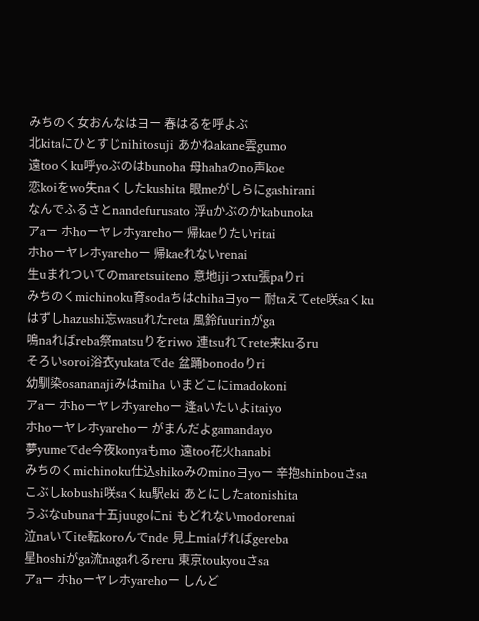みちのく女おんなはヨー 春はるを呼よぶ
北kitaにひとすじnihitosuji あかねakane雲gumo
遠tooくku呼yoぶのはbunoha 母hahaのno声koe
恋koiをwo失naくしたkushita 眼meがしらにgashirani
なんでふるさとnandefurusato 浮uかぶのかkabunoka
アaー ホhoーヤレホyarehoー 帰kaeりたいritai
ホhoーヤレホyarehoー 帰kaeれないrenai
生uまれついてのmaretsuiteno 意地ijiっxtu張paりri
みちのくmichinoku育sodaちはchihaヨyoー 耐taえてete咲saくku
はずしhazushi忘wasuれたreta 風鈴fuurinがga
鳴naればreba祭matsuりをriwo 連tsuれてrete来kuるru
そろいsoroi浴衣yukataでde 盆踊bonodoりri
幼馴染osananajiみはmiha いまどこにimadokoni
アaー ホhoーヤレホyarehoー 逢aいたいよitaiyo
ホhoーヤレホyarehoー がまんだよgamandayo
夢yumeでde今夜konyaもmo 遠too花火hanabi
みちのくmichinoku仕込shikoみのminoヨyoー 辛抱shinbouさsa
こぶしkobushi咲saくku駅eki あとにしたatonishita
うぶなubuna十五juugoにni もどれないmodorenai
泣naいてite転koroんでnde 見上miaげればgereba
星hoshiがga流nagaれるreru 東京toukyouさsa
アaー ホhoーヤレホyarehoー しんど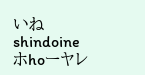いねshindoine
ホhoーヤレ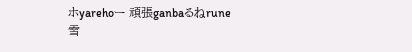ホyarehoー 頑張ganbaるねrune
雪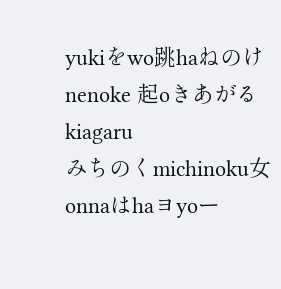yukiをwo跳haねのけnenoke 起oきあがるkiagaru
みちのくmichinoku女onnaはhaヨyoー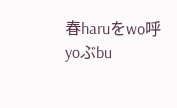春haruをwo呼yoぶbu